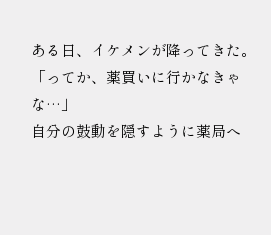ある日、イケメンが降ってきた。
「ってか、薬買いに行かなきゃな…」
自分の鼓動を隠すように薬局へ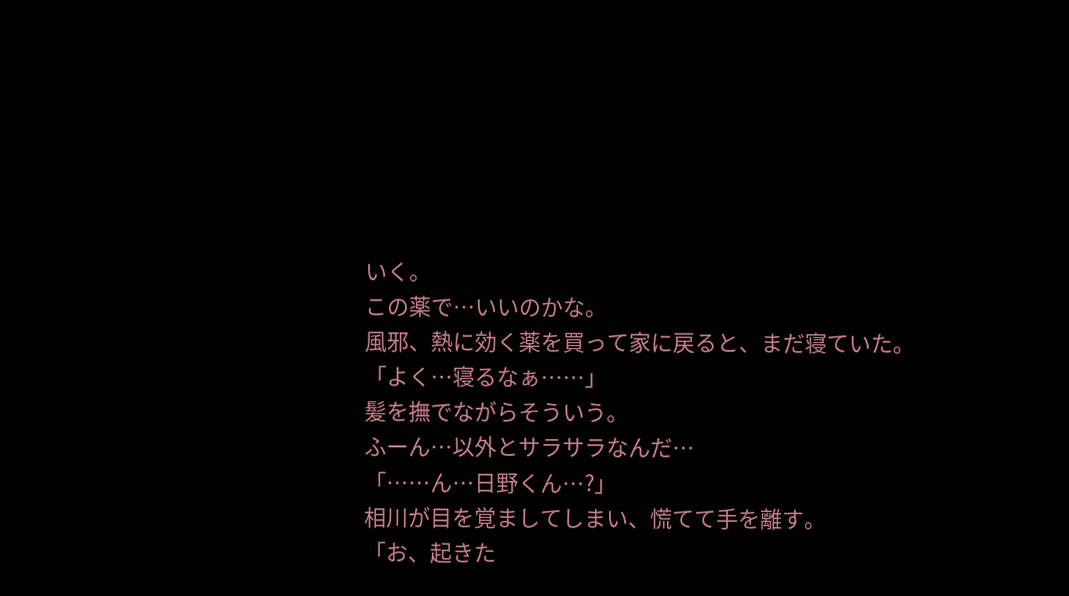いく。
この薬で…いいのかな。
風邪、熱に効く薬を買って家に戻ると、まだ寝ていた。
「よく…寝るなぁ……」
髪を撫でながらそういう。
ふーん…以外とサラサラなんだ…
「……ん…日野くん…?」
相川が目を覚ましてしまい、慌てて手を離す。
「お、起きた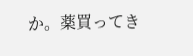か。薬買ってき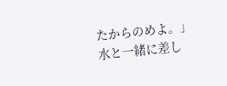たからのめよ。」
水と一緒に差し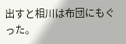出すと相川は布団にもぐった。